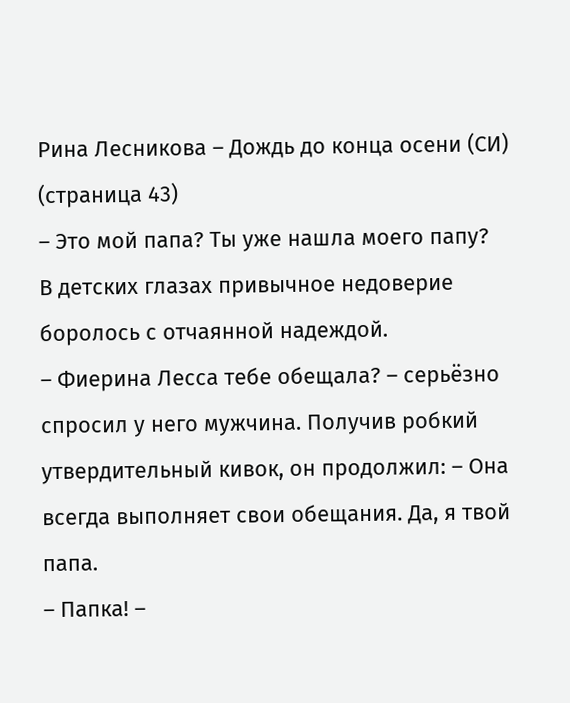Рина Лесникова – Дождь до конца осени (СИ) (страница 43)
– Это мой папа? Ты уже нашла моего папу?
В детских глазах привычное недоверие боролось с отчаянной надеждой.
– Фиерина Лесса тебе обещала? – серьёзно спросил у него мужчина. Получив робкий утвердительный кивок, он продолжил: – Она всегда выполняет свои обещания. Да, я твой папа.
– Папка! –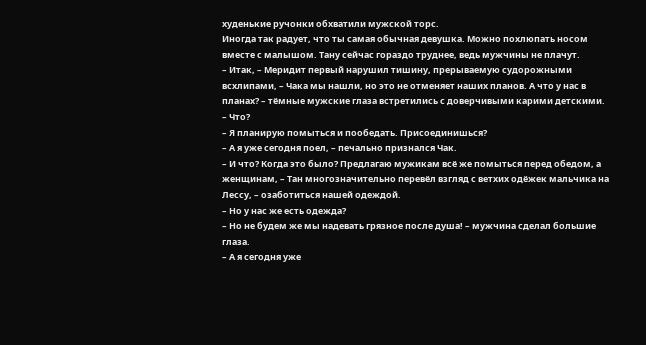худенькие ручонки обхватили мужской торс.
Иногда так радует, что ты самая обычная девушка. Можно похлюпать носом вместе с малышом. Тану сейчас гораздо труднее, ведь мужчины не плачут.
– Итак, – Меридит первый нарушил тишину, прерываемую судорожными всхлипами, – Чака мы нашли, но это не отменяет наших планов. А что у нас в планах? – тёмные мужские глаза встретились с доверчивыми карими детскими.
– Что?
– Я планирую помыться и пообедать. Присоединишься?
– А я уже сегодня поел, – печально признался Чак.
– И что? Когда это было? Предлагаю мужикам всё же помыться перед обедом, а женщинам, – Тан многозначительно перевёл взгляд с ветхих одёжек мальчика на Лессу, – озаботиться нашей одеждой.
– Но у нас же есть одежда?
– Но не будем же мы надевать грязное после душа! – мужчина сделал большие глаза.
– А я сегодня уже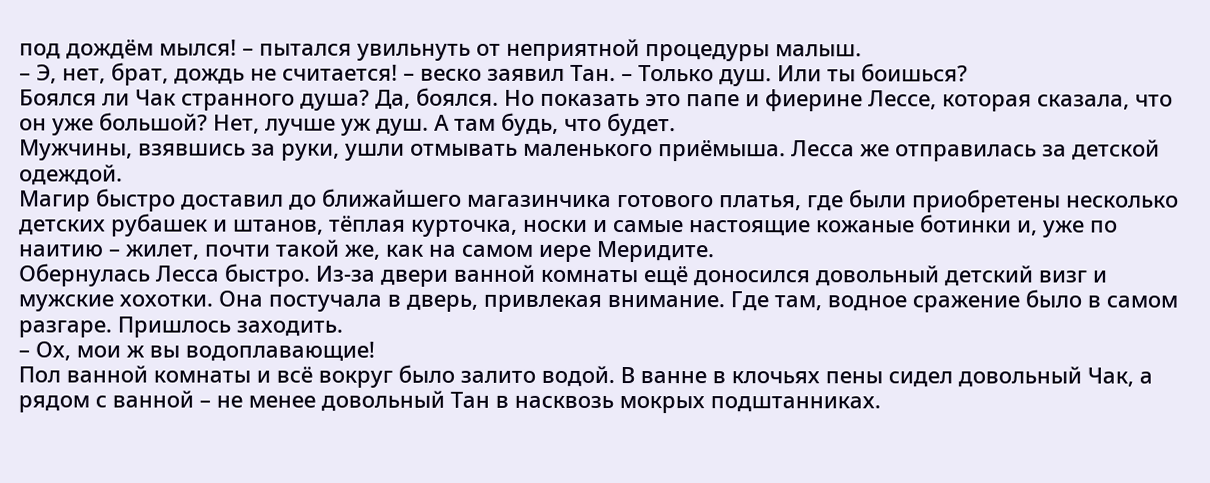под дождём мылся! – пытался увильнуть от неприятной процедуры малыш.
– Э, нет, брат, дождь не считается! – веско заявил Тан. – Только душ. Или ты боишься?
Боялся ли Чак странного душа? Да, боялся. Но показать это папе и фиерине Лессе, которая сказала, что он уже большой? Нет, лучше уж душ. А там будь, что будет.
Мужчины, взявшись за руки, ушли отмывать маленького приёмыша. Лесса же отправилась за детской одеждой.
Магир быстро доставил до ближайшего магазинчика готового платья, где были приобретены несколько детских рубашек и штанов, тёплая курточка, носки и самые настоящие кожаные ботинки и, уже по наитию – жилет, почти такой же, как на самом иере Меридите.
Обернулась Лесса быстро. Из-за двери ванной комнаты ещё доносился довольный детский визг и мужские хохотки. Она постучала в дверь, привлекая внимание. Где там, водное сражение было в самом разгаре. Пришлось заходить.
– Ох, мои ж вы водоплавающие!
Пол ванной комнаты и всё вокруг было залито водой. В ванне в клочьях пены сидел довольный Чак, а рядом с ванной – не менее довольный Тан в насквозь мокрых подштанниках.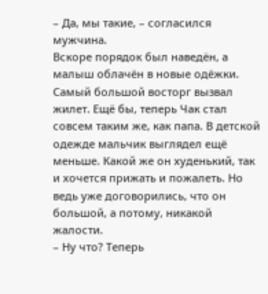– Да, мы такие, – согласился мужчина.
Вскоре порядок был наведён, а малыш облачён в новые одёжки. Самый большой восторг вызвал жилет. Ещё бы, теперь Чак стал совсем таким же, как папа. В детской одежде мальчик выглядел ещё меньше. Какой же он худенький, так и хочется прижать и пожалеть. Но ведь уже договорились, что он большой, а потому, никакой жалости.
– Ну что? Теперь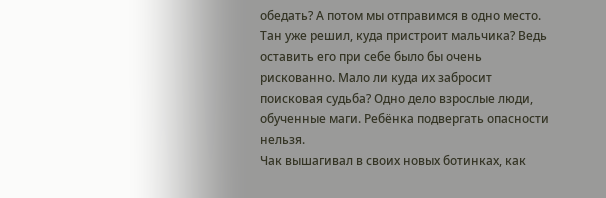обедать? А потом мы отправимся в одно место.
Тан уже решил, куда пристроит мальчика? Ведь оставить его при себе было бы очень рискованно. Мало ли куда их забросит поисковая судьба? Одно дело взрослые люди, обученные маги. Ребёнка подвергать опасности нельзя.
Чак вышагивал в своих новых ботинках, как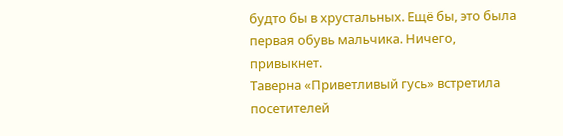будто бы в хрустальных. Ещё бы, это была первая обувь мальчика. Ничего, привыкнет.
Таверна «Приветливый гусь» встретила посетителей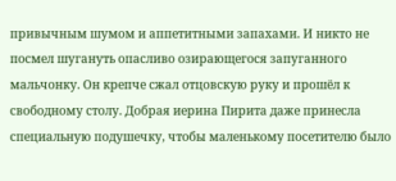привычным шумом и аппетитными запахами. И никто не посмел шугануть опасливо озирающегося запуганного мальчонку. Он крепче сжал отцовскую руку и прошёл к свободному столу. Добрая иерина Пирита даже принесла специальную подушечку, чтобы маленькому посетителю было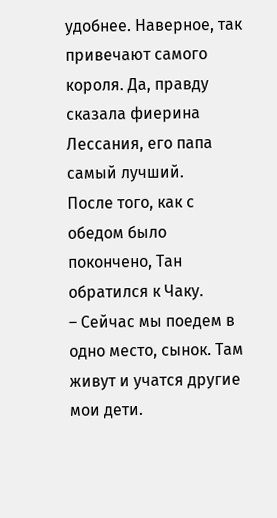удобнее. Наверное, так привечают самого короля. Да, правду сказала фиерина Лессания, его папа самый лучший.
После того, как с обедом было покончено, Тан обратился к Чаку.
– Сейчас мы поедем в одно место, сынок. Там живут и учатся другие мои дети.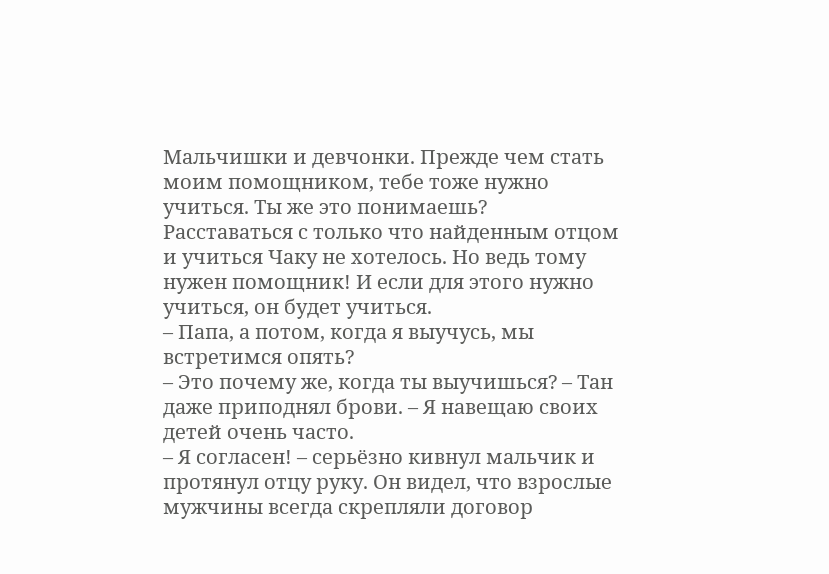Мальчишки и девчонки. Прежде чем стать моим помощником, тебе тоже нужно учиться. Ты же это понимаешь?
Расставаться с только что найденным отцом и учиться Чаку не хотелось. Но ведь тому нужен помощник! И если для этого нужно учиться, он будет учиться.
– Папа, а потом, когда я выучусь, мы встретимся опять?
– Это почему же, когда ты выучишься? – Тан даже приподнял брови. – Я навещаю своих детей очень часто.
– Я согласен! – серьёзно кивнул мальчик и протянул отцу руку. Он видел, что взрослые мужчины всегда скрепляли договор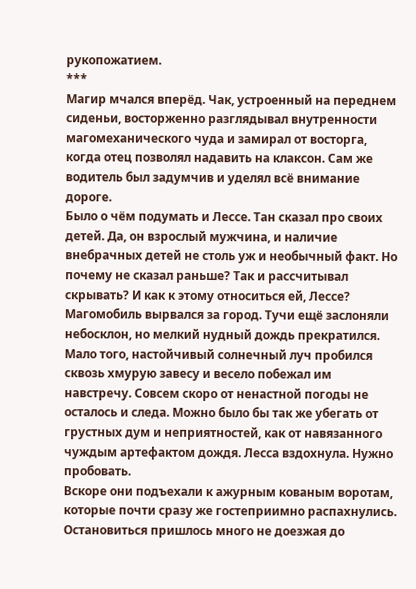рукопожатием.
***
Магир мчался вперёд. Чак, устроенный на переднем сиденьи, восторженно разглядывал внутренности магомеханического чуда и замирал от восторга, когда отец позволял надавить на клаксон. Сам же водитель был задумчив и уделял всё внимание дороге.
Было о чём подумать и Лессе. Тан сказал про своих детей. Да, он взрослый мужчина, и наличие внебрачных детей не столь уж и необычный факт. Но почему не сказал раньше? Так и рассчитывал скрывать? И как к этому относиться ей, Лессе?
Магомобиль вырвался за город. Тучи ещё заслоняли небосклон, но мелкий нудный дождь прекратился. Мало того, настойчивый солнечный луч пробился сквозь хмурую завесу и весело побежал им навстречу. Совсем скоро от ненастной погоды не осталось и следа. Можно было бы так же убегать от грустных дум и неприятностей, как от навязанного чуждым артефактом дождя. Лесса вздохнула. Нужно пробовать.
Вскоре они подъехали к ажурным кованым воротам, которые почти сразу же гостеприимно распахнулись. Остановиться пришлось много не доезжая до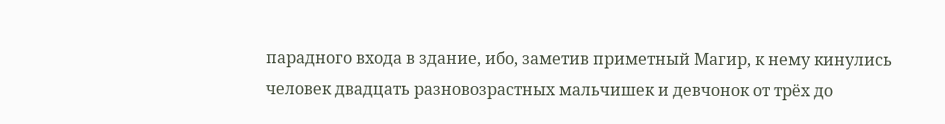парадного входа в здание, ибо, заметив приметный Магир, к нему кинулись человек двадцать разновозрастных мальчишек и девчонок от трёх до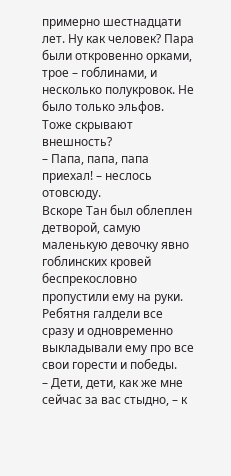примерно шестнадцати лет. Ну как человек? Пара были откровенно орками, трое – гоблинами, и несколько полукровок. Не было только эльфов. Тоже скрывают внешность?
– Папа, папа, папа приехал! – неслось отовсюду.
Вскоре Тан был облеплен детворой, самую маленькую девочку явно гоблинских кровей беспрекословно пропустили ему на руки. Ребятня галдели все сразу и одновременно выкладывали ему про все свои горести и победы.
– Дети, дети, как же мне сейчас за вас стыдно, – к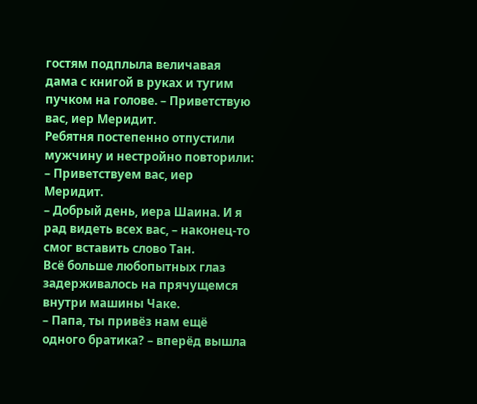гостям подплыла величавая дама с книгой в руках и тугим пучком на голове. – Приветствую вас, иер Меридит.
Ребятня постепенно отпустили мужчину и нестройно повторили:
– Приветствуем вас, иер Меридит.
– Добрый день, иера Шаина. И я рад видеть всех вас, – наконец-то смог вставить слово Тан.
Всё больше любопытных глаз задерживалось на прячущемся внутри машины Чаке.
– Папа, ты привёз нам ещё одного братика? – вперёд вышла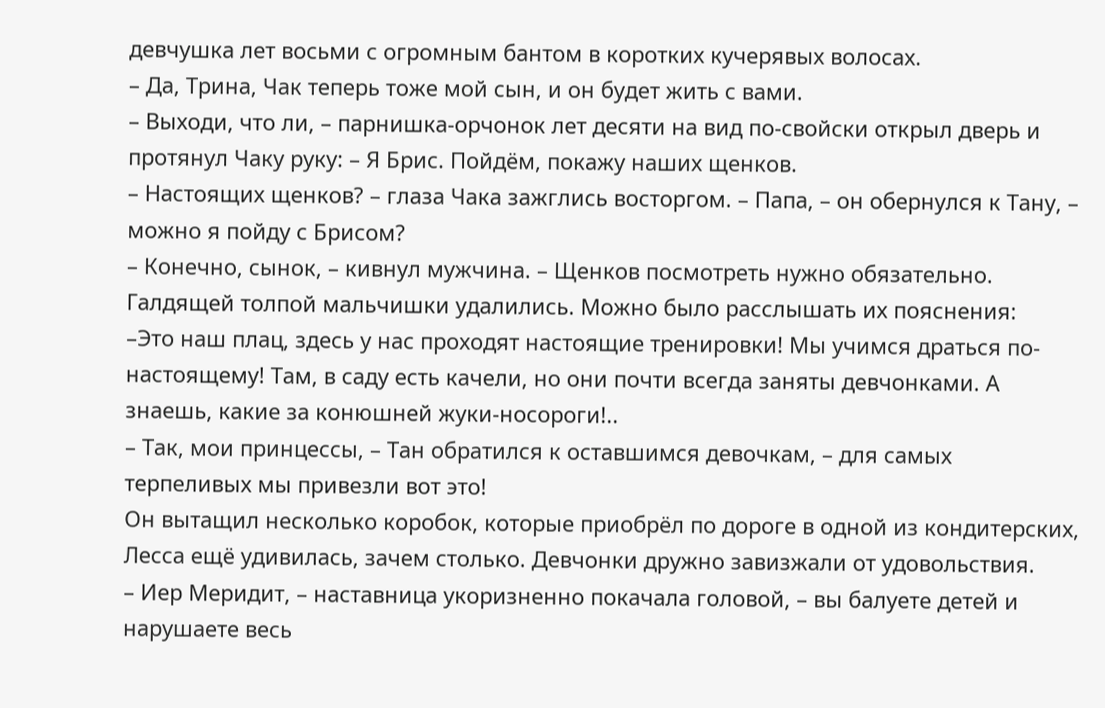девчушка лет восьми с огромным бантом в коротких кучерявых волосах.
– Да, Трина, Чак теперь тоже мой сын, и он будет жить с вами.
– Выходи, что ли, – парнишка-орчонок лет десяти на вид по-свойски открыл дверь и протянул Чаку руку: – Я Брис. Пойдём, покажу наших щенков.
– Настоящих щенков? – глаза Чака зажглись восторгом. – Папа, – он обернулся к Тану, – можно я пойду с Брисом?
– Конечно, сынок, – кивнул мужчина. – Щенков посмотреть нужно обязательно.
Галдящей толпой мальчишки удалились. Можно было расслышать их пояснения:
–Это наш плац, здесь у нас проходят настоящие тренировки! Мы учимся драться по-настоящему! Там, в саду есть качели, но они почти всегда заняты девчонками. А знаешь, какие за конюшней жуки-носороги!..
– Так, мои принцессы, – Тан обратился к оставшимся девочкам, – для самых терпеливых мы привезли вот это!
Он вытащил несколько коробок, которые приобрёл по дороге в одной из кондитерских, Лесса ещё удивилась, зачем столько. Девчонки дружно завизжали от удовольствия.
– Иер Меридит, – наставница укоризненно покачала головой, – вы балуете детей и нарушаете весь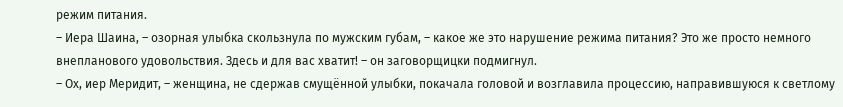режим питания.
– Иера Шаина, – озорная улыбка скользнула по мужским губам, – какое же это нарушение режима питания? Это же просто немного внепланового удовольствия. Здесь и для вас хватит! – он заговорщицки подмигнул.
– Ох, иер Меридит, – женщина, не сдержав смущённой улыбки, покачала головой и возглавила процессию, направившуюся к светлому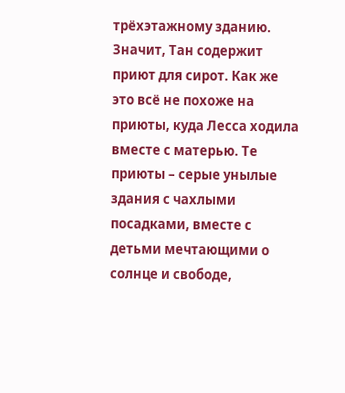трёхэтажному зданию.
Значит, Тан содержит приют для сирот. Как же это всё не похоже на приюты, куда Лесса ходила вместе с матерью. Те приюты – серые унылые здания с чахлыми посадками, вместе с детьми мечтающими о солнце и свободе,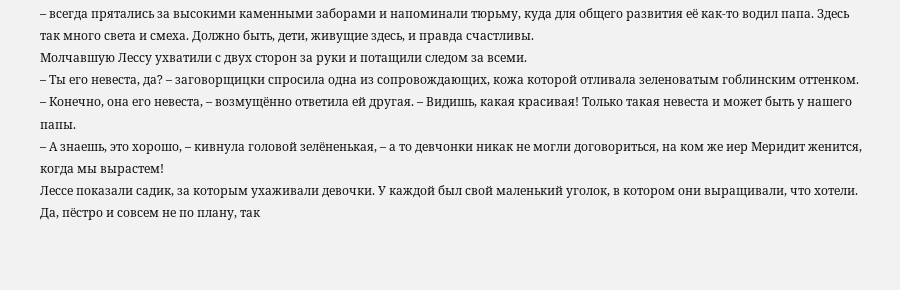– всегда прятались за высокими каменными заборами и напоминали тюрьму, куда для общего развития её как-то водил папа. Здесь так много света и смеха. Должно быть, дети, живущие здесь, и правда счастливы.
Молчавшую Лессу ухватили с двух сторон за руки и потащили следом за всеми.
– Ты его невеста, да? – заговорщицки спросила одна из сопровождающих, кожа которой отливала зеленоватым гоблинским оттенком.
– Конечно, она его невеста, – возмущённо ответила ей другая. – Видишь, какая красивая! Только такая невеста и может быть у нашего папы.
– А знаешь, это хорошо, – кивнула головой зелёненькая, – а то девчонки никак не могли договориться, на ком же иер Меридит женится, когда мы вырастем!
Лессе показали садик, за которым ухаживали девочки. У каждой был свой маленький уголок, в котором они выращивали, что хотели. Да, пёстро и совсем не по плану, так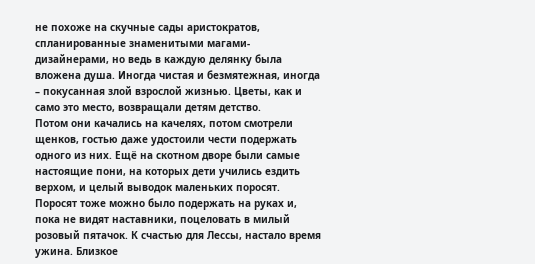не похоже на скучные сады аристократов, спланированные знаменитыми магами-дизайнерами, но ведь в каждую делянку была вложена душа. Иногда чистая и безмятежная, иногда – покусанная злой взрослой жизнью. Цветы, как и само это место, возвращали детям детство.
Потом они качались на качелях, потом смотрели щенков, гостью даже удостоили чести подержать одного из них. Ещё на скотном дворе были самые настоящие пони, на которых дети учились ездить верхом, и целый выводок маленьких поросят. Поросят тоже можно было подержать на руках и, пока не видят наставники, поцеловать в милый розовый пятачок. К счастью для Лессы, настало время ужина. Близкое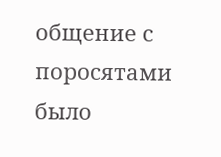общение с поросятами было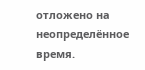отложено на неопределённое время.